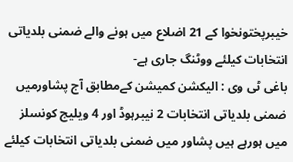خیبرپختونخوا کے 21 اضلاع میں ہونے والے ضمنی بلدیاتی انتخابات کیلئے ووٹنگ جاری ہے-
باغی ٹی وی : الیکشن کمیشن کےمطابق آج پشاورمیں ضمنی بلدیاتی انتخابات 2 نیبرہوڈ اور 4 ویلیج کونسلز میں ہورہے ہیں پشاور میں ضمنی بلدیاتی انتخابات کیلئے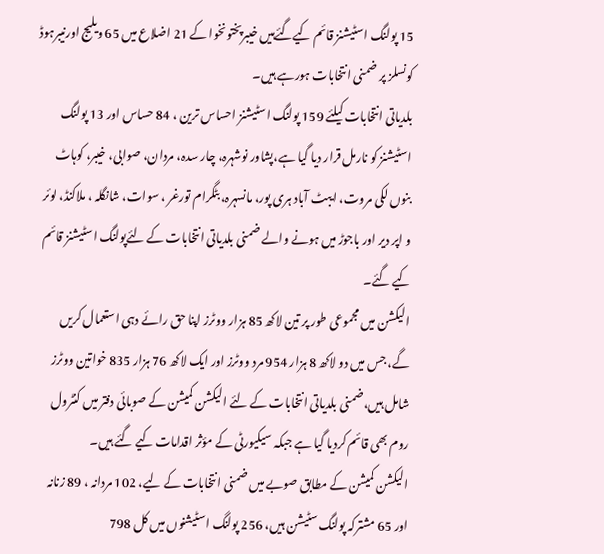15 پولنگ اسٹیشنز قائم کیےگئےہیں خیبرپختونخوا کے 21 اضلاع میں 65 ویلیج اورنیبرہوڈ کونسلز پر ضمنی انتخابات ہورہے ہیں۔
بلدیاتی انتخابات کیلئے 159 پولنگ اسٹیشنز احساس ترین ، 84 حساس اور 13 پولنگ اسٹیشنز کو نارمل قرار دیا گیا ہے،پشاور نوشہرہ، چار سدہ، مردان، صوابی، خیبر، کوہاٹ بنوں لکی مروت، ایبٹ آباد ہری پور، مانسہرہ، بٹگرام تورغر ، سوات، شانگلہ ، ملاکنڈ، لوئر و اپر دیر اور باجوڑ میں ہونے والے ضمنی بلدیاتی انتخابات کے لئےپولنگ اسٹیشنز قائم کیے گئے۔
الیکشن میں مجموعی طور پر تین لاکھ 85 ہزار ووٹرز اپنا حق رائے دہی استعمال کریں گے، جس میں دو لاکھ 8 ہزار 954 مرد ووٹرز اور ایک لاکھ 76 ہزار 835 خواتین ووٹرز شامل ہیں،ضمنی بلدیاتی انتخابات کے لئے الیکشن کمیشن کے صوبائی دفتر میں کنٹرول روم بھی قائم کردیا گیا ہے جبکہ سیکیورٹی کے مؤثر اقدامات کیے گئے ہیں۔
الیکشن کمیشن کے مطابق صوبے میں ضمنی انتخابات کے لیے، 102 مردانہ ، 89 زنانہ اور 65 مشترکہ پولنگ سٹیشن ہیں، 256 پولنگ اسٹیشنوں میں کل 798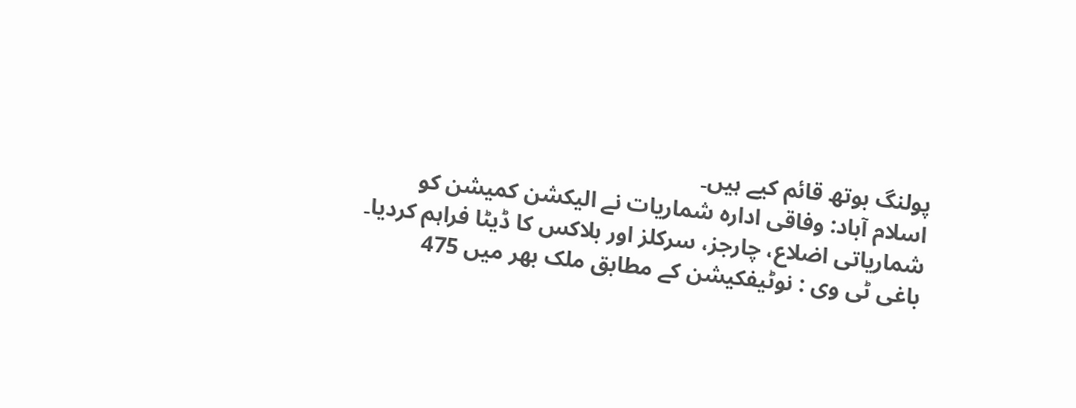پولنگ بوتھ قائم کیے ہیں۔
اسلام آباد: وفاقی ادارہ شماریات نے الیکشن کمیشن کو شماریاتی اضلاع، چارجز، سرکلز اور بلاکس کا ڈیٹا فراہم کردیا۔
باغی ٹی وی : نوٹیفکیشن کے مطابق ملک بھر میں 475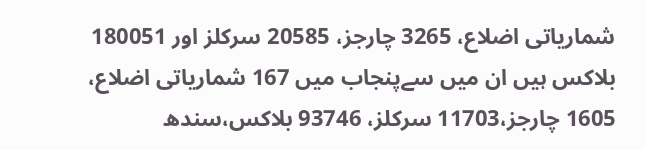شماریاتی اضلاع، 3265 چارجز، 20585 سرکلز اور 180051 بلاکس ہیں ان میں سےپنجاب میں 167 شماریاتی اضلاع، 1605 چارجز،11703 سرکلز، 93746 بلاکس،سندھ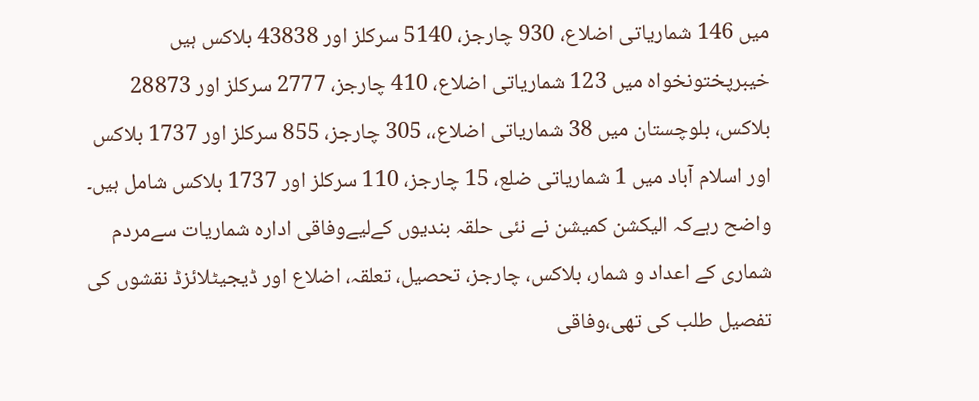میں 146 شماریاتی اضلاع، 930 چارجز، 5140 سرکلز اور 43838 بلاکس ہیں خیبرپختونخواہ میں 123 شماریاتی اضلاع، 410 چارجز، 2777 سرکلز اور 28873 بلاکس، بلوچستان میں 38 شماریاتی اضلاع،، 305 چارجز، 855 سرکلز اور 1737 بلاکس اور اسلام آباد میں 1 شماریاتی ضلع، 15 چارجز، 110 سرکلز اور 1737 بلاکس شامل ہیں۔
واضح رہےکہ الیکشن کمیشن نے نئی حلقہ بندیوں کےلیےوفاقی ادارہ شماریات سےمردم شماری کے اعداد و شمار، بلاکس، چارجز، تحصیل، تعلقہ، اضلاع اور ڈیجیٹلائزڈ نقشوں کی تفصیل طلب کی تھی،وفاقی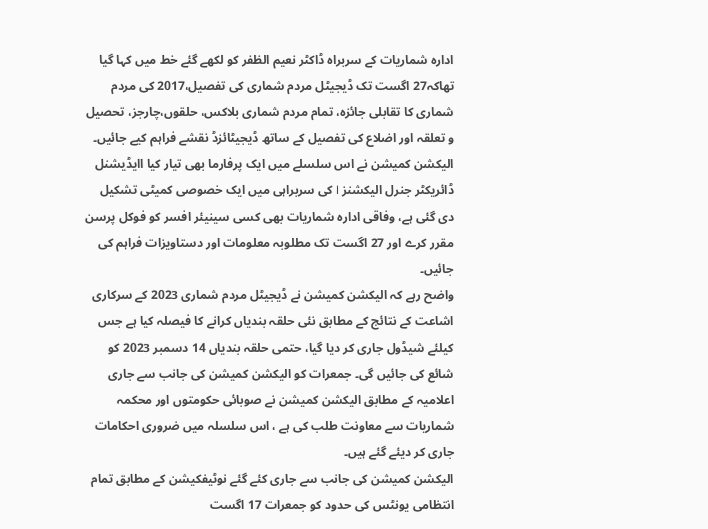ادارہ شماریات کے سربراہ ڈاکٹر نعیم الظفر کو لکھے گئے خط میں کہا گیا تھاکہ27 اگست تک ڈیجیٹل مردم شماری کی تفصیل،2017 کی مردم شماری کا تقابلی جائزہ، تمام مردم شماری بلاکس، حلقوں،چارجز، تحصیل و تعلقہ اور اضلاع کی تفصیل کے ساتھ ڈیجیٹائزڈ نقشے فراہم کیے جائیں۔
الیکشن کمیشن نے اس سلسلے میں ایک پرفارما بھی تیار کیا اایڈیشنل ڈائریکٹر جنرل الیکشنز I کی سربراہی میں ایک خصوصی کمیٹی تشکیل دی گئی ہے، وفاقی ادارہ شماریات بھی کسی سینیئر افسر کو فوکل پرسن مقرر کرے اور 27 اگست تک مطلوبہ معلومات اور دستاویزات فراہم کی جائیں۔
واضح رہے کہ الیکشن کمیشن نے ڈیجیٹل مردم شماری 2023 کے سرکاری اشاعت کے نتائج کے مطابق نئی حلقہ بندیاں کرانے کا فیصلہ کیا ہے جس کیلئے شیڈول جاری کر دیا گیا، حتمی حلقہ بندیاں 14 دسمبر 2023 کو شائع کی جائیں گی۔ جمعرات کو الیکشن کمیشن کی جانب سے جاری اعلامیہ کے مطابق الیکشن کمیشن نے صوبائی حکومتوں اور محکمہ شماریات سے معاونت طلب کی ہے ، اس سلسلہ میں ضروری احکامات جاری کر دیئے گئے ہیں۔
الیکشن کمیشن کی جانب سے جاری کئے گئے نوٹیفکیشن کے مطابق تمام انتظامی یونٹس کی حدود کو جمعرات 17 اگست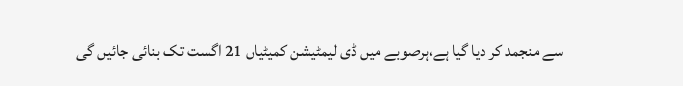سے منجمد کر دیا گیا ہے،ہرصوبے میں ڈی لیمٹیشن کمیٹیاں 21 اگست تک بنائی جائیں گی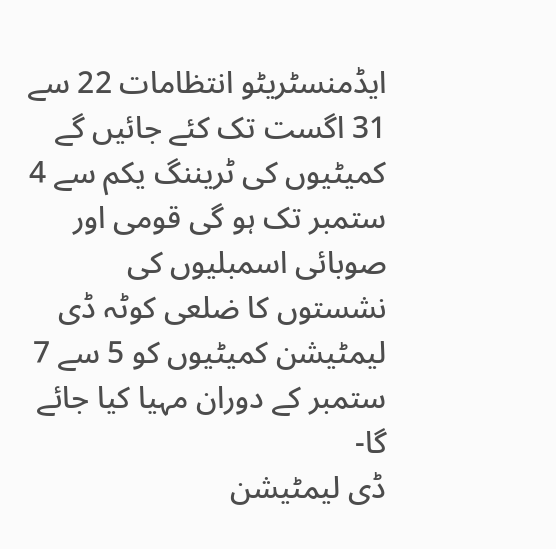ایڈمنسٹریٹو انتظامات 22 سے 31 اگست تک کئے جائیں گے کمیٹیوں کی ٹریننگ یکم سے 4 ستمبر تک ہو گی قومی اور صوبائی اسمبلیوں کی نشستوں کا ضلعی کوٹہ ڈی لیمٹیشن کمیٹیوں کو 5 سے 7 ستمبر کے دوران مہیا کیا جائے گا-
ڈی لیمٹیشن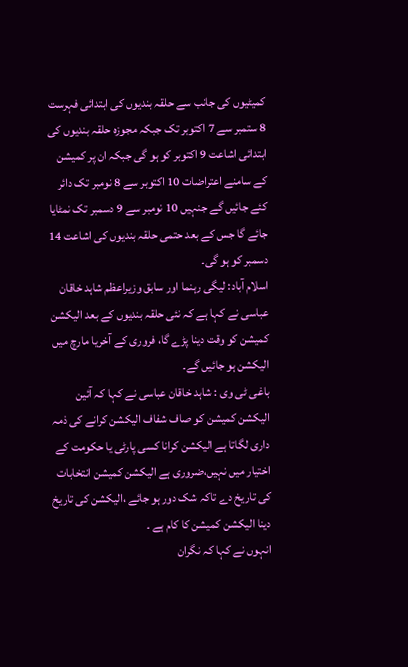کمیٹیوں کی جانب سے حلقہ بندیوں کی ابتدائی فہرست 8 ستمبر سے 7 اکتوبر تک جبکہ مجوزہ حلقہ بندیوں کی ابتدائی اشاعت 9 اکتوبر کو ہو گی جبکہ ان پر کمیشن کے سامنے اعتراضات 10 اکتوبر سے 8 نومبر تک دائر کئے جائیں گے جنہیں 10 نومبر سے 9 دسمبر تک نمٹایا جائے گا جس کے بعد حتمی حلقہ بندیوں کی اشاعت 14 دسمبر کو ہو گی۔
اسلام آباد: لیگی رہنما اور سابق وزیراعظم شاہد خاقان عباسی نے کہا ہے کہ نئی حلقہ بندیوں کے بعد الیکشن کمیشن کو وقت دینا پڑے گا، فروری کے آخریا مارچ میں الیکشن ہو جائیں گے۔
باغی ٹی وی : شاہد خاقان عباسی نے کہا کہ آئین الیکشن کمیشن کو صاف شفاف الیکشن کرانے کی ذمہ داری لگاتا ہے الیکشن کرانا کسی پارٹی یا حکومت کے اختیار میں نہیں،ضروری ہے الیکشن کمیشن انتخابات کی تاریخ دے تاکہ شک دور ہو جائے ،الیکشن کی تاریخ دینا الیکشن کمیشن کا کام ہے ۔
انہوں نے کہا کہ نگران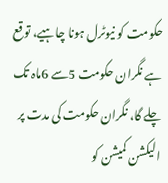حکومت کو نیوٹرل ہونا چاہیے، توقع ہے نگران حکومت 5سے 6ماہ تک چلے گا، نگران حکومت کی مدت پر الیکشن کمیشن کو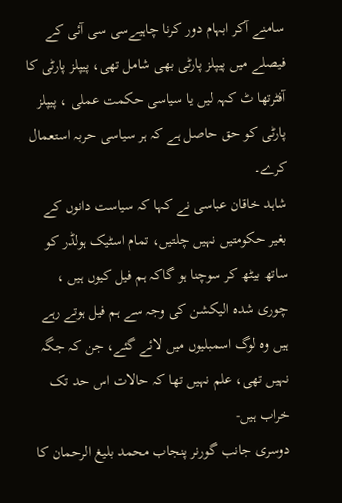سامنے آکر ابہام دور کرنا چاہیےسی سی آئی کے فیصلے میں پیپلز پارٹی بھی شامل تھی، پیپلز پارٹی کا آفٹرتھا ٹ کہہ لیں یا سیاسی حکمت عملی ، پیپلز پارٹی کو حق حاصل ہے کہ ہر سیاسی حربہ استعمال کرے۔
شاہد خاقان عباسی نے کہا کہ سیاست دانوں کے بغیر حکومتیں نہیں چلتیں، تمام اسٹیک ہولڈر کو ساتھ بیٹھ کر سوچنا ہو گاکہ ہم فیل کیوں ہیں ، چوری شدہ الیکشن کی وجہ سے ہم فیل ہوتے رہے ہیں وہ لوگ اسمبلیوں میں لائے گئے، جن کہ جگہ نہیں تھی، علم نہیں تھا کہ حالات اس حد تک خراب ہیں-
دوسری جانب گورنر پنجاب محمد بلیغ الرحمان کا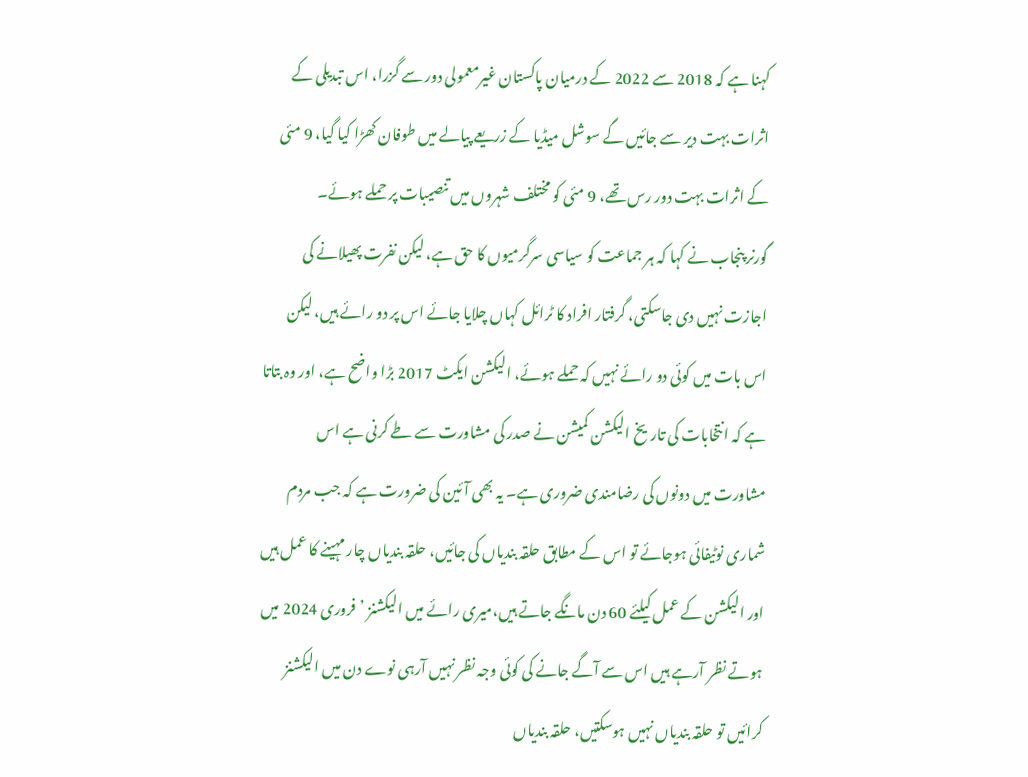کہنا ہے کہ 2018 سے 2022 کے درمیان پاکستان غیرمعمولی دور سے گزرا، اس تبدیلی کے اثرات بہت دیر سے جائیں گے سوشل میڈیا کے زریعے پیالے میں طوفان کھڑا کیا گیا، 9 مئی کے اثرات بہت دور رس تھے، 9 مئی کو مختلف شہروں میں تنصیبات پر حملے ہوئے۔
گورنر پنجاب نے کہا کہ ہر جماعت کو سیاسی سرگرمیوں کا حق ہے، لیکن نفرت پھیلانے کی اجازت نہیں دی جاسکتی، گرفتار افراد کا ٹرائل کہاں چلایا جائے اس پر دو رائے ہیں، لیکن اس بات میں کوئی دو رائے نہیں کہ حملے ہوئے، الیکشن ایکٹ 2017 بڑا واضح ہے، اور وہ بتاتا ہے کہ انتخابات کی تاریخ الیکشن کمیشن نے صدر کی مشاورت سے طے کرنی ہے اس مشاورت میں دونوں کی رضامندی ضروری ہے۔ یہ بھی آئین کی ضرورت ہے کہ جب مردم شماری نوٹیفائی ہوجائے تو اس کے مطابق حلقہ بندیاں کی جائیں، حلقہ بندیاں چار مہینے کا عمل ہیں اور الیکشن کے عمل کیلئے 60 دن مانگے جاتے ہیں،میری رائے میں الیکشنز ’فروری 2024 میں ہوتے نظر آرہے ہیں اس سے آگے جانے کی کوئی وجہ نظر نہیں آرہی نوے دن میں الیکشنز کرائیں تو حلقہ بندیاں نہیں ہوسکتیں، حلقہ بندیاں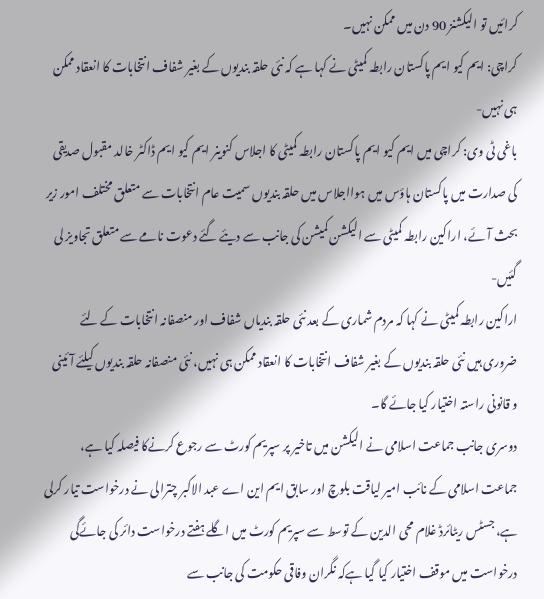کرائیں تو الیکشنز 90 دن میں ممکن نہیں۔
کراچی: ایم کیو ایم پاکستان رابطہ کمیٹی نے کہا ہے کہ نئی حلقہ بندیوں کے بغیر شفاف انتخابات کا انعقاد ممکن ہی نہیں-
باغی ٹی وی: کراچی میں ایم کیو ایم پاکستان رابطہ کمیٹی کا اجلاس کنوینر ایم کیو ایم ڈاکٹر خالد مقبول صدیقی کی صدارت میں پاکستان ہاؤس میں ہوااجلاس میں حلقہ بندیوں سمیت عام انتخابات سے متعلق مختلف امور زیر بحث آئے، اراکین رابطہ کمیٹی سے الیکشن کمیشن کی جانب سے دیئے گئے دعوت نامے سے متعلق تجاویز لی گئیں-
اراکین رابطہ کمیٹی نے کہا کہ مردم شماری کے بعد نئی حلقہ بندیاں شفاف اور منصفانہ انتخابات کے لئے ضروری ہیں نئی حلقہ بندیوں کے بغیر شفاف انتخابات کا انعقاد ممکن ہی نہیں، نئی منصفانہ حلقہ بندیوں کیلئے آئینی و قانونی راستہ اختیار کیا جائے گا۔
دوسری جانب جماعت اسلامی نے الیکشن میں تاخیر پر سپریم کورٹ سے رجوع کرنےکا فیصلہ کیا ہے، جماعت اسلامی کے نائب امیر لیاقت بلوچ اور سابق ایم این اے عبد الاکبر چترالی نے درخواست تیار کرلی ہے، جسٹس ریٹائرڈ غلام محی الدین کے توسط سے سپریم کورٹ میں اگلے ہفتے درخواست دائر کی جائےگی درخواست میں موقف اختیار کیا گیا ہےکہ نگران وفاقی حکومت کی جانب سے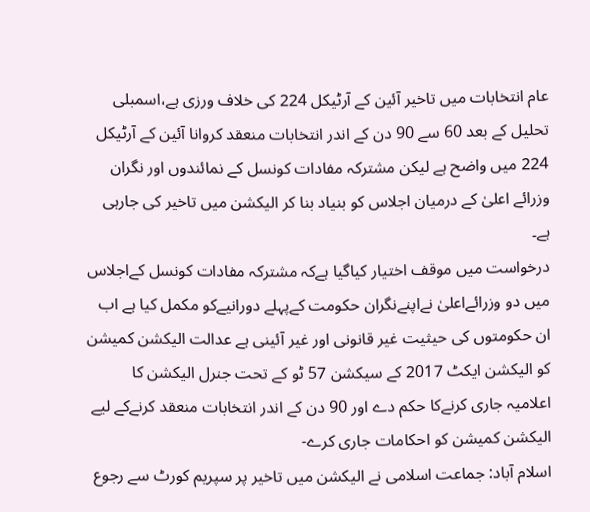عام انتخابات میں تاخیر آئین کے آرٹیکل 224 کی خلاف ورزی ہے،اسمبلی تحلیل کے بعد 60 سے 90 دن کے اندر انتخابات منعقد کروانا آئین کے آرٹیکل 224 میں واضح ہے لیکن مشترکہ مفادات کونسل کے نمائندوں اور نگران وزرائے اعلیٰ کے درمیان اجلاس کو بنیاد بنا کر الیکشن میں تاخیر کی جارہی ہے۔
درخواست میں موقف اختیار کیاگیا ہےکہ مشترکہ مفادات کونسل کےاجلاس میں دو وزرائےاعلیٰ نےاپنےنگران حکومت کےپہلے دورانیےکو مکمل کیا ہے اب ان حکومتوں کی حیثیت غیر قانونی اور غیر آئینی ہے عدالت الیکشن کمیشن کو الیکشن ایکٹ 2017 کے سیکشن 57 ٹو کے تحت جنرل الیکشن کا اعلامیہ جاری کرنےکا حکم دے اور 90 دن کے اندر انتخابات منعقد کرنےکے لیے الیکشن کمیشن کو احکامات جاری کرے-
اسلام آباد: جماعت اسلامی نے الیکشن میں تاخیر پر سپریم کورٹ سے رجوع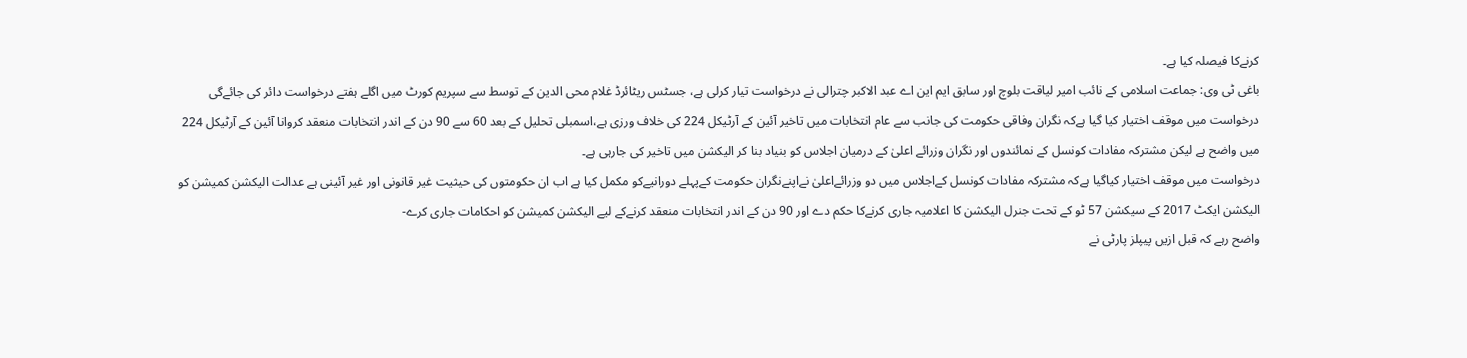کرنےکا فیصلہ کیا ہے۔
باغی ٹی وی: جماعت اسلامی کے نائب امیر لیاقت بلوچ اور سابق ایم این اے عبد الاکبر چترالی نے درخواست تیار کرلی ہے، جسٹس ریٹائرڈ غلام محی الدین کے توسط سے سپریم کورٹ میں اگلے ہفتے درخواست دائر کی جائےگی درخواست میں موقف اختیار کیا گیا ہےکہ نگران وفاقی حکومت کی جانب سے عام انتخابات میں تاخیر آئین کے آرٹیکل 224 کی خلاف ورزی ہے،اسمبلی تحلیل کے بعد 60 سے 90 دن کے اندر انتخابات منعقد کروانا آئین کے آرٹیکل 224 میں واضح ہے لیکن مشترکہ مفادات کونسل کے نمائندوں اور نگران وزرائے اعلیٰ کے درمیان اجلاس کو بنیاد بنا کر الیکشن میں تاخیر کی جارہی ہے۔
درخواست میں موقف اختیار کیاگیا ہےکہ مشترکہ مفادات کونسل کےاجلاس میں دو وزرائےاعلیٰ نےاپنےنگران حکومت کےپہلے دورانیےکو مکمل کیا ہے اب ان حکومتوں کی حیثیت غیر قانونی اور غیر آئینی ہے عدالت الیکشن کمیشن کو الیکشن ایکٹ 2017 کے سیکشن 57 ٹو کے تحت جنرل الیکشن کا اعلامیہ جاری کرنےکا حکم دے اور 90 دن کے اندر انتخابات منعقد کرنےکے لیے الیکشن کمیشن کو احکامات جاری کرے-
واضح رہے کہ قبل ازیں پیپلز پارٹی نے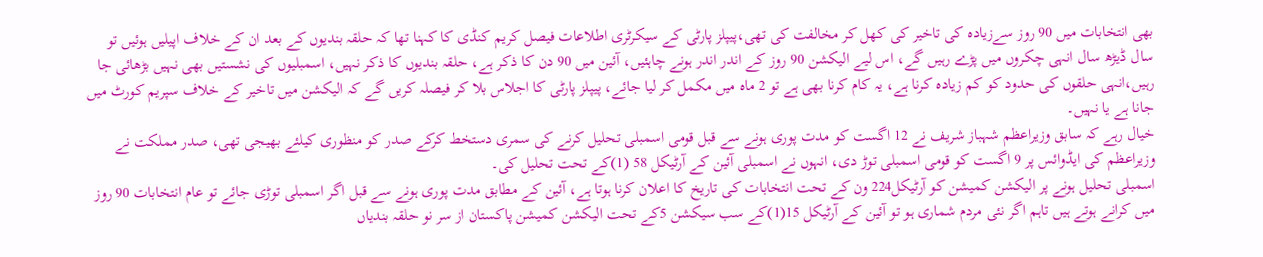بھی انتخابات میں 90 روز سےزیادہ کی تاخیر کی کھل کر مخالفت کی تھی،پیپلز پارٹی کے سیکرٹری اطلاعات فیصل کریم کنڈی کا کہنا تھا کہ حلقہ بندیوں کے بعد ان کے خلاف اپیلیں ہوئیں تو سال ڈیڑھ سال انہی چکروں میں پڑے رہیں گے، اس لیے الیکشن 90 روز کے اندر اندر ہونے چاہئیں، آئین میں 90 دن کا ذکر ہے، حلقہ بندیوں کا ذکر نہیں، اسمبلیوں کی نشستیں بھی نہیں بڑھائی جا رہیں،انہی حلقوں کی حدود کو کم زیادہ کرنا ہے، یہ کام کرنا بھی ہے تو 2 ماہ میں مکمل کر لیا جائے، پیپلز پارٹی کا اجلاس بلا کر فیصلہ کریں گے کہ الیکشن میں تاخیر کے خلاف سپریم کورٹ میں جانا ہے یا نہیں۔
خیال رہے کہ سابق وزیراعظم شہباز شریف نے 12 اگست کو مدت پوری ہونے سے قبل قومی اسمبلی تحلیل کرنے کی سمری دستخط کرکے صدر کو منظوری کیلئے بھیجی تھی، صدر مملکت نے وزیراعظم کی ایڈوائس پر 9 اگست کو قومی اسمبلی توڑ دی، انہوں نے اسمبلی آئین کے آرٹیکل 58 (1)کے تحت تحلیل کی۔
اسمبلی تحلیل ہونے پر الیکشن کمیشن کو آرٹیکل224 ون کے تحت انتخابات کی تاریخ کا اعلان کرنا ہوتا ہے، آئین کے مطابق مدت پوری ہونے سے قبل اگر اسمبلی توڑی جائے تو عام انتخابات 90 روز میں کرانے ہوتے ہیں تاہم اگر نئی مردم شماری ہو تو آئین کے آرٹیکل 15(1)کے سب سیکشن 5کے تحت الیکشن کمیشن پاکستان از سر نو حلقہ بندیاں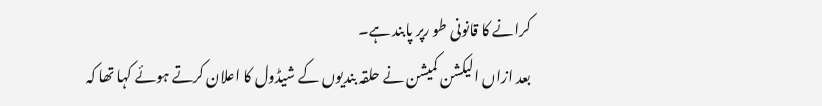کرانے کا قانونی طو رپر پابند ہے۔
بعد ازاں الیکشن کمیشن نے حلقہ بندیوں کے شیڈول کا اعلان کرتے ہوئے کہا تھا کہ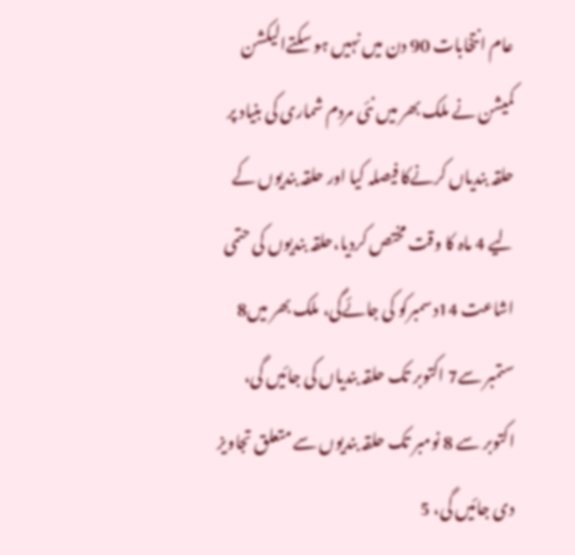عام انتخابات 90 دن میں نہیں ہو سکتےالیکشن کمیشن نے ملک بھر میں نئی مردم شماری کی بنیاد پر حلقہ بندیاں کرنےکا فیصلہ کیا اور حلقہ بندیوں کے لیے 4 ماہ کا وقت مختص کردیا،حلقہ بندیوں کی حتمی اشاعت 14دسمبرکو کی جائےگی، ملک بھر میں8 ستمبر سے7 اکتوبر تک حلقہ بندیاں کی جائیں گی، اکتوبر سے 8 نومبر تک حلقہ بندیوں سے متعلق تجاویز دی جائیں گی، 5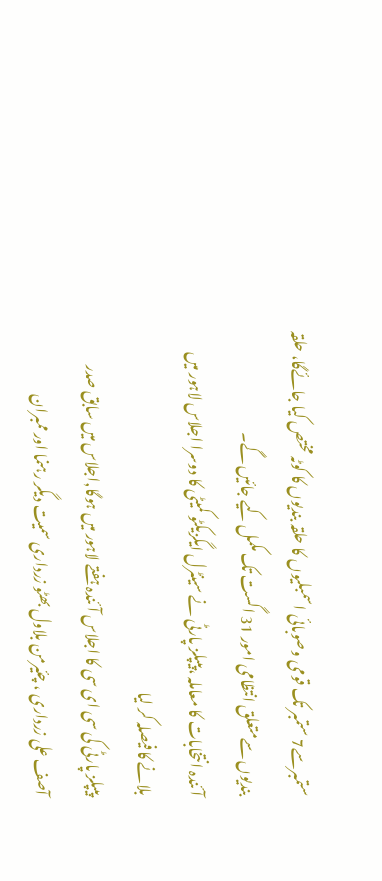ستمبرسے7 ستمبر تک قومی وصوبائی اسمبلیوں کا حلقہ بندیوں کا کوٹہ مختص کیا جائےگا، حلقہ بندیوں سےمتعلق انتظامی امور 31 اگست تک مکمل کیے جائیں گے۔
آئندہ انتخابات کا معاملہ ،پیپلز پارٹی نے سینٹرل ایگزیکٹو کمیٹی کا دوسرا اجلاس لاہور میں بلانے کا فیصلہ کر لیا
پیپلز پارٹی کی سی ای سی کا اجلاس آئندہ ہفتے لاہور میں ہوگا,اجلاس میں سابق صدر آصف علی زرداری ، چئیرمن بلاول بھٹو زرداری سمیت دیگر رہنما اور ممبران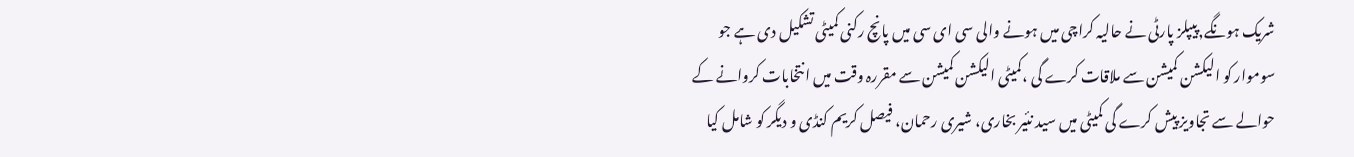شریک ہونگے,پیپلز پارٹی نے حالیہ کراچی میں ہونے والی سی ای سی میں پانچ رکنی کمیٹی تشکیل دی ہے جو سوموار کو الیکشن کمیشن سے ملاقات کرے گی ،کمیٹی الیکشن کمیشن سے مقررہ وقت میں انتخابات کروانے کے حوالے سے تجاویز پیش کرے گی کمیٹی میں سید نئیر بخاری، شیری رحمان، فیصل کریم کنڈی و دیگر کو شامل کیا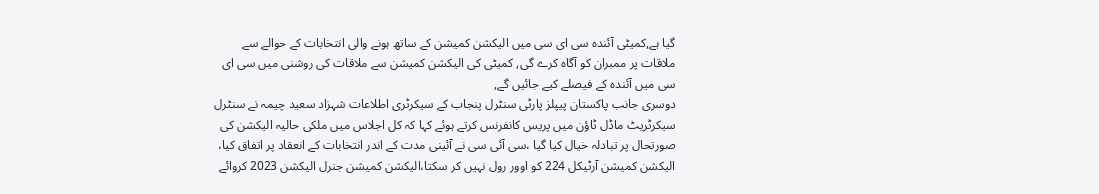گیا ہے,کمیٹی آئندہ سی ای سی میں الیکشن کمیشن کے ساتھ ہونے والی انتخابات کے حوالے سے ملاقات پر ممبران کو آگاہ کرے گی, کمیٹی کی الیکشن کمیشن سے ملاقات کی روشنی میں سی ای سی میں آئندہ کے فیصلے کیے جائیں گے,
دوسری جانب پاکستان پیپلز پارٹی سنٹرل پنجاب کے سیکرٹری اطلاعات شہزاد سعید چیمہ نے سنٹرل سیکرٹریٹ ماڈل ٹاؤن میں پریس کانفرنس کرتے ہوئے کہا کہ کل اجلاس میں ملکی حالیہ الیکشن کی صورتحال پر تبادلہ خیال کیا گیا ،سی آئی سی نے آئینی مدت کے اندر انتخابات کے انعقاد پر اتفاق کیا، الیکشن کمیشن آرٹیکل 224 کو اوور رول نہیں کر سکتا،الیکشن کمیشن جنرل الیکشن 2023 کروائے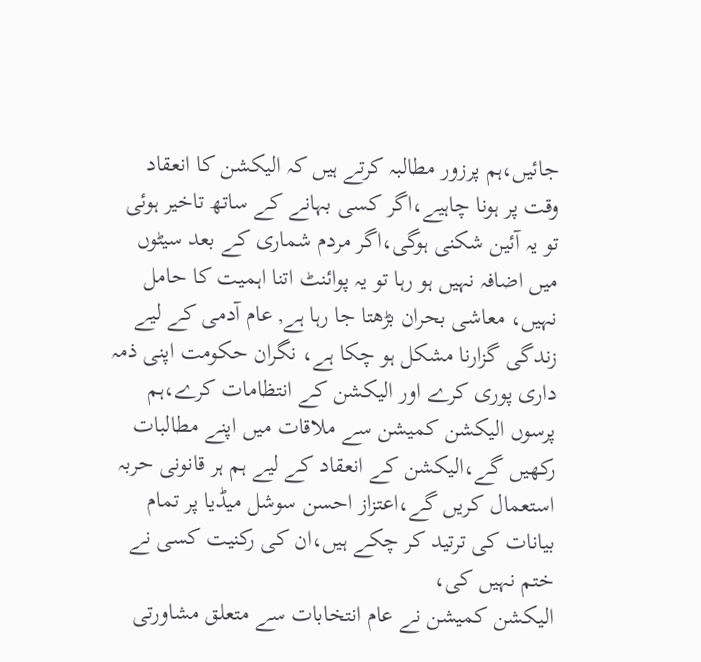جائیں،ہم پرزور مطالبہ کرتے ہیں کہ الیکشن کا انعقاد وقت پر ہونا چاہیے،اگر کسی بہانے کے ساتھ تاخیر ہوئی تو یہ آئین شکنی ہوگی،اگر مردم شماری کے بعد سیٹوں میں اضافہ نہیں ہو رہا تو یہ پوائنٹ اتنا اہمیت کا حامل نہیں، معاشی بحران بڑھتا جا رہا ہے, عام آدمی کے لیے زندگی گزارنا مشکل ہو چکا ہے، نگران حکومت اپنی ذمہ داری پوری کرے اور الیکشن کے انتظامات کرے،ہم پرسوں الیکشن کمیشن سے ملاقات میں اپنے مطالبات رکھیں گے،الیکشن کے انعقاد کے لیے ہم ہر قانونی حربہ استعمال کریں گے،اعتزاز احسن سوشل میڈیا پر تمام بیانات کی ترتید کر چکے ہیں،ان کی رکنیت کسی نے ختم نہیں کی،
الیکشن کمیشن نے عام انتخابات سے متعلق مشاورتی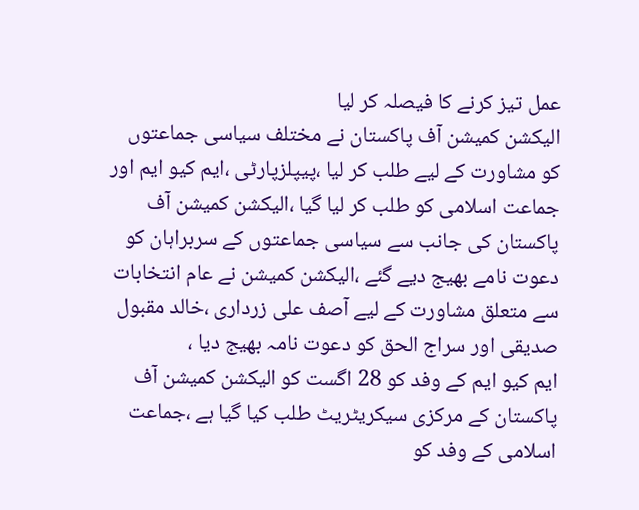عمل تیز کرنے کا فیصلہ کر لیا
الیکشن کمیشن آف پاکستان نے مختلف سیاسی جماعتوں کو مشاورت کے لیے طلب کر لیا ،پیپلزپارٹی ،ایم کیو ایم اور جماعت اسلامی کو طلب کر لیا گیا ،الیکشن کمیشن آف پاکستان کی جانب سے سیاسی جماعتوں کے سربراہان کو دعوت نامے بھیج دیے گئے ،الیکشن کمیشن نے عام انتخابات سے متعلق مشاورت کے لیے آصف علی زرداری ،خالد مقبول صدیقی اور سراج الحق کو دعوت نامہ بھیج دیا ،
ایم کیو ایم کے وفد کو 28 اگست کو الیکشن کمیشن آف پاکستان کے مرکزی سیکریٹریٹ طلب کیا گیا ہے ،جماعت اسلامی کے وفد کو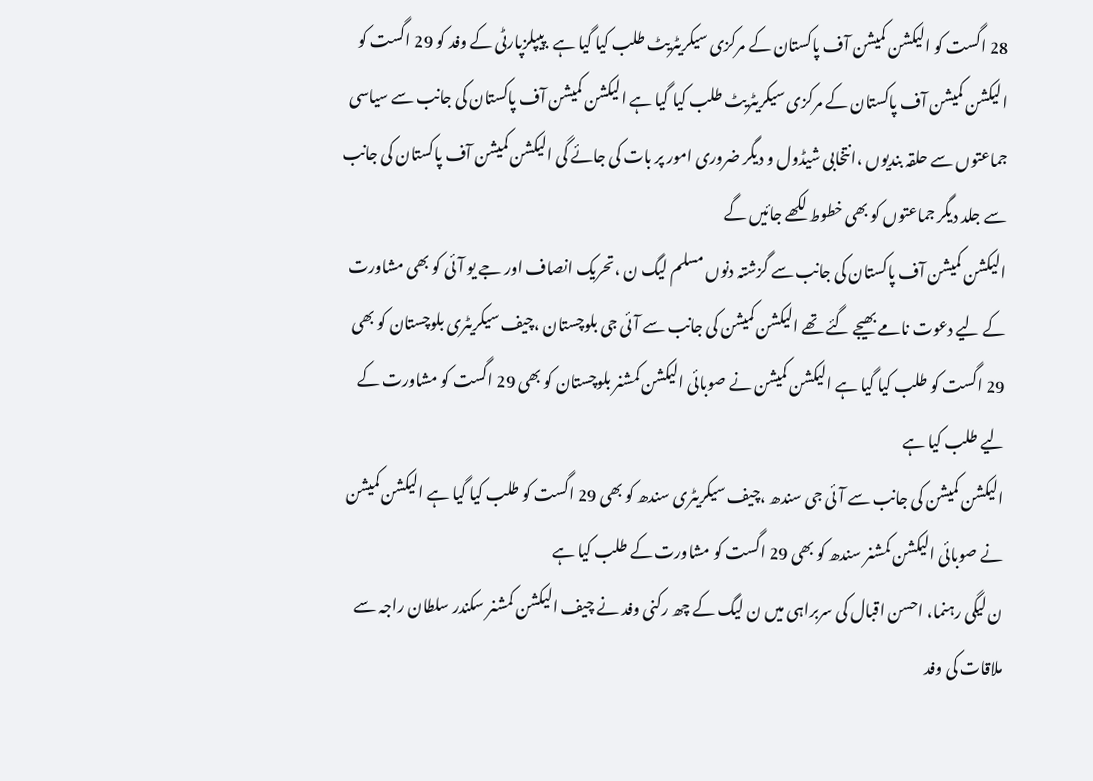28 اگست کو الیکشن کمیشن آف پاکستان کے مرکزی سیکریٹریٹ طلب کیا گیا ہے .پیپلزپارٹی کے وفد کو 29 اگست کو الیکشن کمیشن آف پاکستان کے مرکزی سیکریٹریٹ طلب کیا گیا ہے الیکشن کمیشن آف پاکستان کی جانب سے سیاسی جماعتوں سے حلقہ بندیوں ،انتخابی شیڈول و دیگر ضروری امور پر بات کی جائے گی الیکشن کمیشن آف پاکستان کی جانب سے جلد دیگر جماعتوں کو بھی خطوط لکھے جائیں گے
الیکشن کمیشن آف پاکستان کی جانب سے گزشتہ دنوں مسلم لیگ ن ،تحریک انصاف اور جے یو آئی کو بھی مشاورت کے لیے دعوت نامے بھیجے گئے تھے الیکشن کمیشن کی جانب سے آئی جی بلوچستان ،چیف سیکریٹری بلوچستان کو بھی 29 اگست کو طلب کیا گیا ہے الیکشن کمیشن نے صوبائی الیکشن کمشنر بلوچستان کو بھی 29 اگست کو مشاورت کے لیے طلب کیا ہے
الیکشن کمیشن کی جانب سے آئی جی سندھ ،چیف سیکریٹری سندھ کو بھی 29 اگست کو طلب کیا گیا ہے الیکشن کمیشن نے صوبائی الیکشن کمشنر سندھ کو بھی 29 اگست کو مشاورت کے طلب کیا ہے
ن لیگی رہنما، احسن اقبال کی سربراہی میں ن لیگ کے چھ رکنی وفد نے چیف الیکشن کمشنر سکندر سلطان راجہ سے ملاقات کی وفد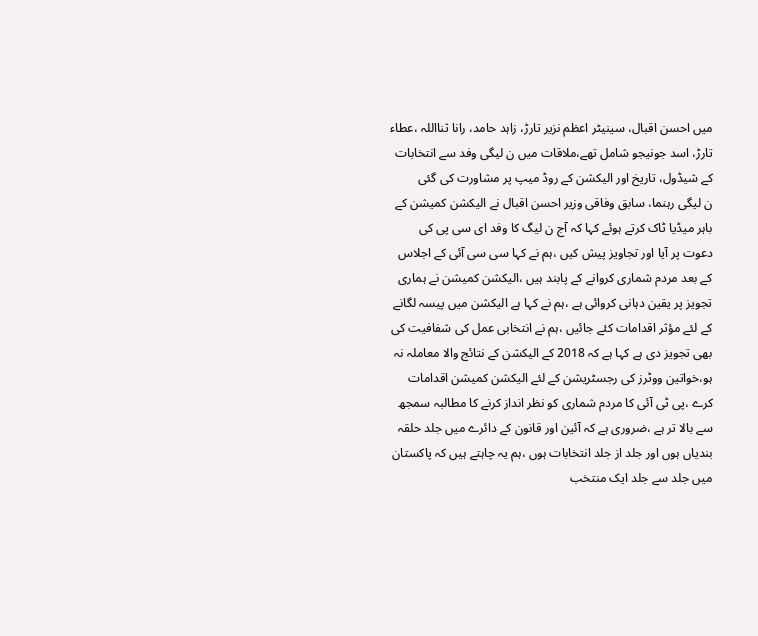میں احسن اقبال، سینیٹر اعظم نزیر تارڑ، زاہد حامد، رانا ثنااللہ ،عطاء تارڑ، اسد جونیجو شامل تھے،ملاقات میں ن لیگی وفد سے انتخابات کے شیڈول، تاریخ اور الیکشن کے روڈ میپ پر مشاورت کی گئی
ن لیگی رہنما، سابق وفاقی وزیر احسن اقبال نے الیکشن کمیشن کے باہر میڈیا ٹاک کرتے ہوئے کہا کہ آج ن لیگ کا وفد ای سی پی کی دعوت پر آیا اور تجاویز پیش کیں ،ہم نے کہا سی سی آئی کے اجلاس کے بعد مردم شماری کروانے کے پابند ہیں ،الیکشن کمیشن نے ہماری تجویز پر یقین دہانی کروائی ہے ،ہم نے کہا ہے الیکشن میں پیسہ لگانے کے لئے مؤثر اقدامات کئے جائیں ،ہم نے انتخابی عمل کی شفافیت کی بھی تجویز دی ہے کہا ہے کہ 2018 کے الیکشن کے نتائج والا معاملہ نہ ہو،خواتین ووٹرز کی رجسٹریشن کے لئے الیکشن کمیشن اقدامات کرے ،پی ٹی آئی کا مردم شماری کو نظر انداز کرنے کا مطالبہ سمجھ سے بالا تر ہے ،ضروری ہے کہ آئین اور قانون کے دائرے میں جلد حلقہ بندیاں ہوں اور جلد از جلد انتخابات ہوں ،ہم یہ چاہتے ہیں کہ پاکستان میں جلد سے جلد ایک منتخب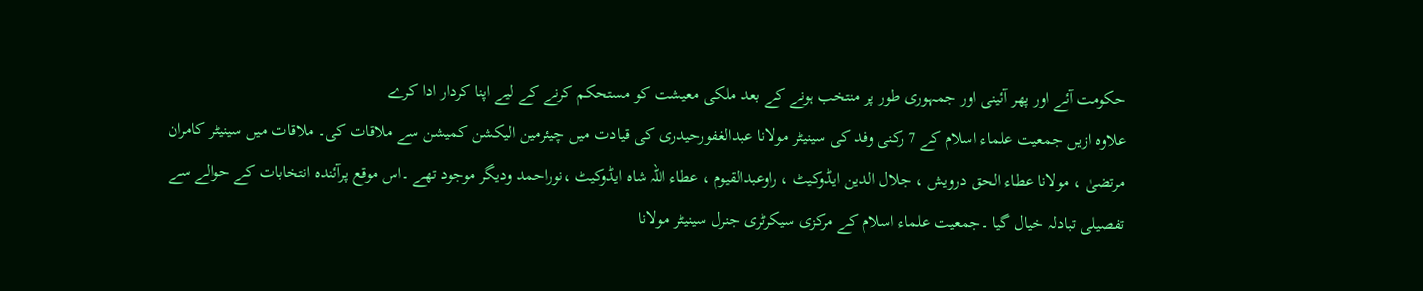حکومت آئے اور پھر آئینی اور جمہوری طور پر منتخب ہونے کے بعد ملکی معیشت کو مستحکم کرنے کے لیے اپنا کردار ادا کرے
علاوہ ازیں جمعیت علماء اسلام کے 7 رکنی وفد کی سینیٹر مولانا عبدالغفورحیدری کی قیادت میں چیئرمین الیکشن کمیشن سے ملاقات کی۔ ملاقات میں سینیٹر کامران مرتضیٰ ، مولانا عطاء الحق درویش ، جلال الدین ایڈوکیٹ ، راوعبدالقیوم ، عطاء اللہ شاہ ایڈوکیٹ ،نوراحمد ودیگر موجود تھے ۔اس موقع پرآئندہ انتخابات کے حوالے سے تفصیلی تبادلہ خیال گیا ۔جمعیت علماء اسلام کے مرکزی سیکرٹری جنرل سینیٹر مولانا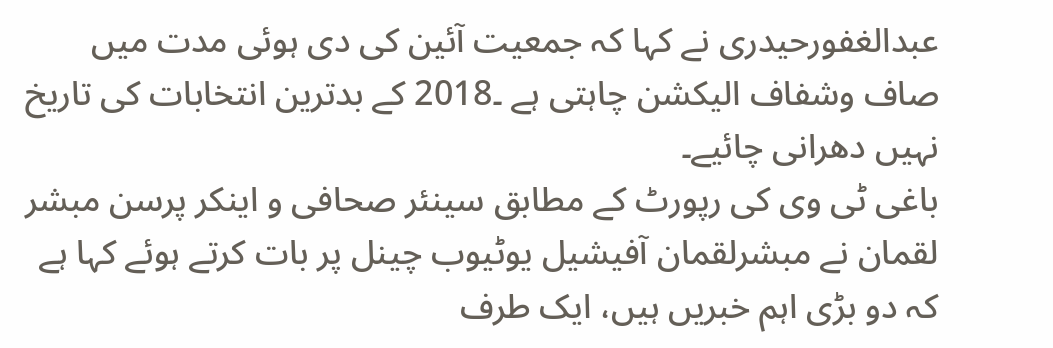عبدالغفورحیدری نے کہا کہ جمعیت آئین کی دی ہوئی مدت میں صاف وشفاف الیکشن چاہتی ہے ۔2018 کے بدترین انتخابات کی تاریخ نہیں دھرانی چائیے۔
باغی ٹی وی کی رپورٹ کے مطابق سینئر صحافی و اینکر پرسن مبشر لقمان نے مبشرلقمان آفیشیل یوٹیوب چینل پر بات کرتے ہوئے کہا ہے کہ دو بڑی اہم خبریں ہیں، ایک طرف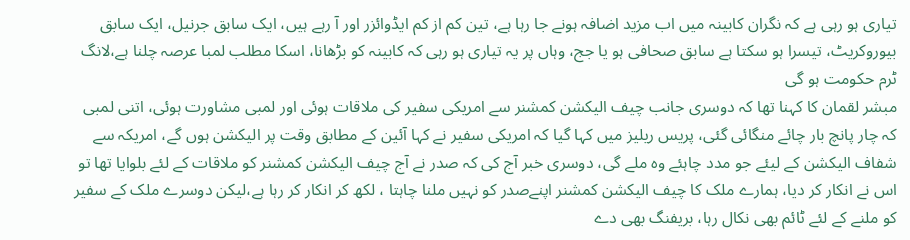تیاری ہو رہی ہے کہ نگران کابینہ میں اب مزید اضافہ ہونے جا رہا ہے، تین کم از کم ایڈوائزر اور آ رہے ہیں، ایک سابق جرنیل، ایک سابق بیوروکریٹ، تیسرا ہو سکتا ہے سابق صحافی ہو یا جج، وہاں پر یہ تیاری ہو رہی کہ کابینہ کو بڑھانا، اسکا مطلب لمبا عرصہ چلنا ہے،لانگ ٹرم حکومت ہو گی
مبشر لقمان کا کہنا تھا کہ دوسری جانب چیف الیکشن کمشنر سے امریکی سفیر کی ملاقات ہوئی اور لمبی مشاورت ہوئی، اتنی لمبی کہ چار پانچ بار چائے منگائی گئی، پریس ریلیز میں کہا گیا کہ امریکی سفیر نے کہا آئین کے مطابق وقت پر الیکشن ہوں گے، امریکہ سے شفاف الیکشن کے لیئے جو مدد چاہئے وہ ملے گی، دوسری خبر آج کی کہ صدر نے آج چیف الیکشن کمشنر کو ملاقات کے لئے بلوایا تھا تو اس نے انکار کر دیا، ہمارے ملک کا چیف الیکشن کمشنر اپنےصدر کو نہیں ملنا چاہتا ، لکھ کر انکار کر رہا ہے،لیکن دوسرے ملک کے سفیر کو ملنے کے لئے ٹائم بھی نکال رہا، بریفنگ بھی دے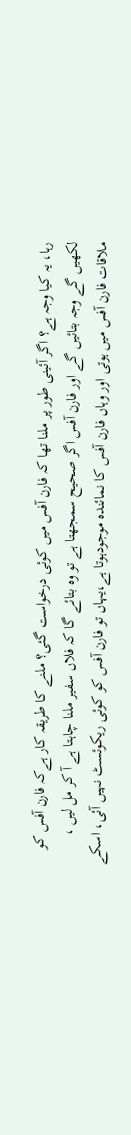رہا، یہ کیا وجہ ہے؟ اگر آئینی طور پر ملنا تھا کہ فارن آفس میں کوئی درخواست گئی؟ ملنے کا طریقہ کار ہےکہ فارن آفس کو لکھیں گے وجہ بتائیں گے اور فارن آفس اگر صحیح سمجھتا ہے تو وہ بتائے گا کہ فلاں سفیر ملنا چاہتا ہے آ کر مل لیں ، ملاقات فارن آفس میں ہوتی اور وہاں فارن آفس کا نمائندہ موجودہوتا ہے،یہاں تو فارن آفس کو کوئی ریکوئسٹ نہیں آئی، اسکے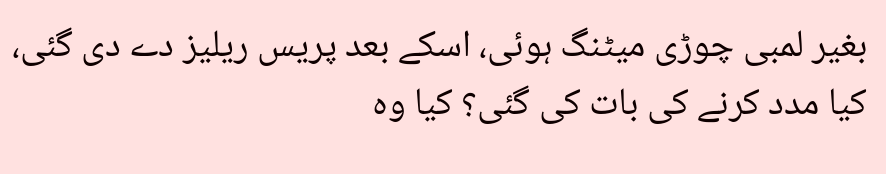بغیر لمبی چوڑی میٹنگ ہوئی، اسکے بعد پریس ریلیز دے دی گئی، کیا مدد کرنے کی بات کی گئی؟ کیا وہ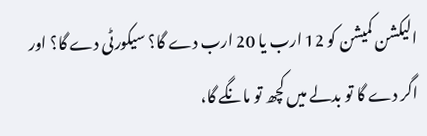الیکشن کمیشن کو 12 ارب یا 20 ارب دے گا؟ سیکورٹی دے گا؟ اور اگر دے گا تو بدلے میں کچھ تو مانگے گا،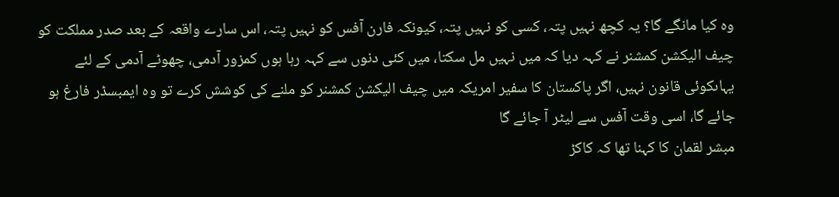وہ کیا مانگے گا؟ یہ کچھ نہیں پتہ، کسی کو نہیں پتہ، کیونکہ فارن آفس کو نہیں پتہ، اس سارے واقعہ کے بعد صدر مملکت کو چیف الیکشن کمشنر نے کہہ دیا کہ میں نہیں مل سکتا، میں کئی دنوں سے کہہ رہا ہوں کمزور آدمی، چھوٹے آدمی کے لئے یہاںکوئی قانون نہیں، اگر پاکستان کا سفیر امریکہ میں چیف الیکشن کمشنر کو ملنے کی کوشش کرے تو وہ ایمبسڈر فارغ ہو جائے گا، اسی وقت آفس سے لیٹر آ جائے گا
مبشر لقمان کا کہنا تھا کہ کاکڑ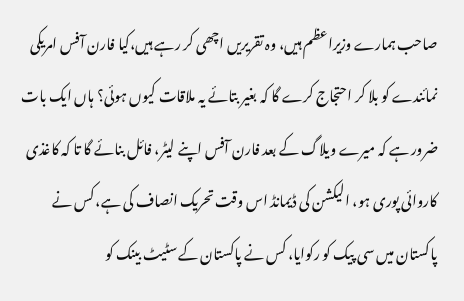صاحب ہمارے وزیراعظم ہیں، وہ تقریریں اچھی کر رہے ہیں،کیا فارن آفس امریکی نمائندے کو بلا کر احتجاج کرے گا کہ بغیر بتائے یہ ملاقات کیوں ہوئی؟ ہاں ایک بات ضرور ہے کہ میرے ویلاگ کے بعد فارن آفس اپنے لیٹر، فائل بنائے گا تا کہ کاغذی کاروائی پوری ہو، الیکشن کی ڈیمانڈ اس وقت تحریک انصاف کی ہے، کس نے پاکستان میں سی پیک کو رکوایا، کس نے پاکستان کے سٹیٹ بینک کو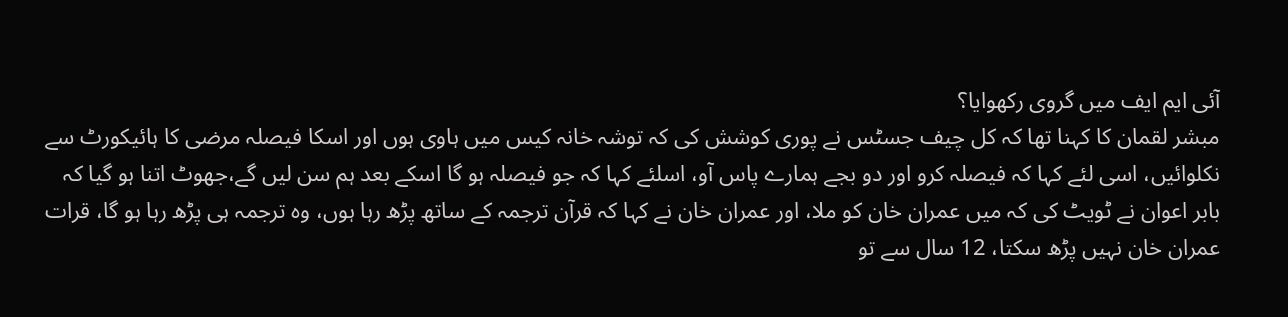آئی ایم ایف میں گروی رکھوایا؟
مبشر لقمان کا کہنا تھا کہ کل چیف جسٹس نے پوری کوشش کی کہ توشہ خانہ کیس میں ہاوی ہوں اور اسکا فیصلہ مرضی کا ہائیکورٹ سے نکلوائیں، اسی لئے کہا کہ فیصلہ کرو اور دو بجے ہمارے پاس آو، اسلئے کہا کہ جو فیصلہ ہو گا اسکے بعد ہم سن لیں گے،جھوٹ اتنا ہو گیا کہ بابر اعوان نے ٹویٹ کی کہ میں عمران خان کو ملا، اور عمران خان نے کہا کہ قرآن ترجمہ کے ساتھ پڑھ رہا ہوں، وہ ترجمہ ہی پڑھ رہا ہو گا، قرات عمران خان نہیں پڑھ سکتا، 12 سال سے تو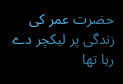حضرت عمر کی زندگی پر لیکچر دے رہا تھا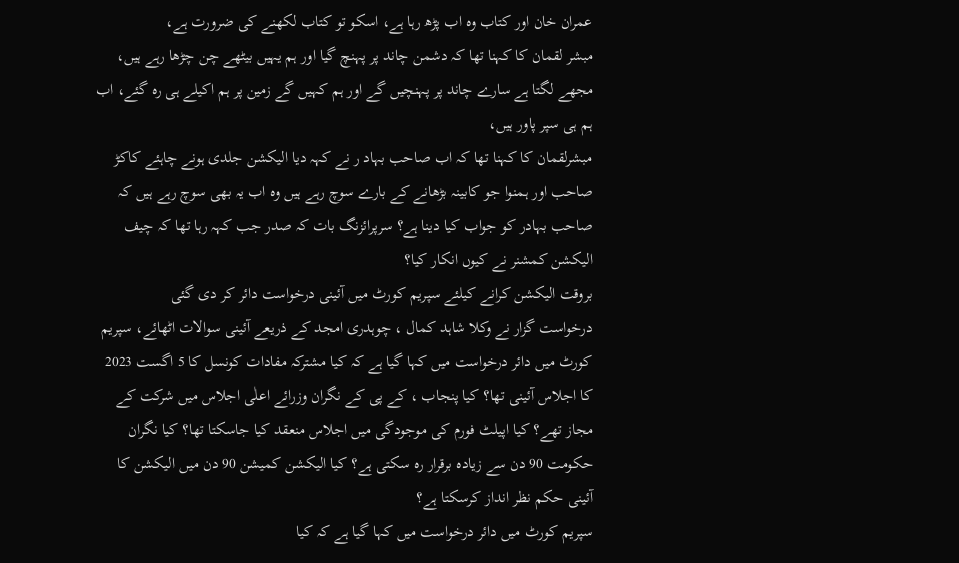عمران خان اور کتاب وہ اب پڑھ رہا ہے، اسکو تو کتاب لکھنے کی ضرورت ہے،
مبشر لقمان کا کہنا تھا کہ دشمن چاند پر پہنچ گیا اور ہم یہیں بیٹھے چن چڑھا رہے ہیں، مجھے لگتا ہے سارے چاند پر پہنچیں گے اور ہم کہیں گے زمین پر ہم اکیلے ہی رہ گئے، اب ہم ہی سپر پاور ہیں،
مبشرلقمان کا کہنا تھا کہ اب صاحب بہاد ر نے کہہ دیا الیکشن جلدی ہونے چاہئے کاکڑ صاحب اور ہمنوا جو کابینہ بڑھانے کے بارے سوچ رہے ہیں وہ اب یہ بھی سوچ رہے ہیں کہ صاحب بہادر کو جواب کیا دینا ہے؟ سرپرائزنگ بات کہ صدر جب کہہ رہا تھا کہ چیف الیکشن کمشنر نے کیوں انکار کیا؟
بروقت الیکشن کرانے کیلئے سپریم کورٹ میں آئینی درخواست دائر کر دی گئی
درخواست گزار نے وکلا شاہد کمال ، چوہدری امجد کے ذریعے آئینی سوالات اٹھائے، سپریم کورٹ میں دائر درخواست میں کہا گیا ہے کہ کیا مشترکہ مفادات کونسل کا 5 اگست 2023 کا اجلاس آئینی تھا؟ کیا پنجاب ، کے پی کے نگران وزرائے اعلٰی اجلاس میں شرکت کے مجاز تھے؟ کیا اپیلٹ فورم کی موجودگی میں اجلاس منعقد کیا جاسکتا تھا؟ کیا نگران حکومت 90 دن سے زیادہ برقرار رہ سکتی ہے؟ کیا الیکشن کمیشن 90 دن میں الیکشن کا آئینی حکم نظر انداز کرسکتا ہے؟
سپریم کورٹ میں دائر درخواست میں کہا گیا ہے کہ کیا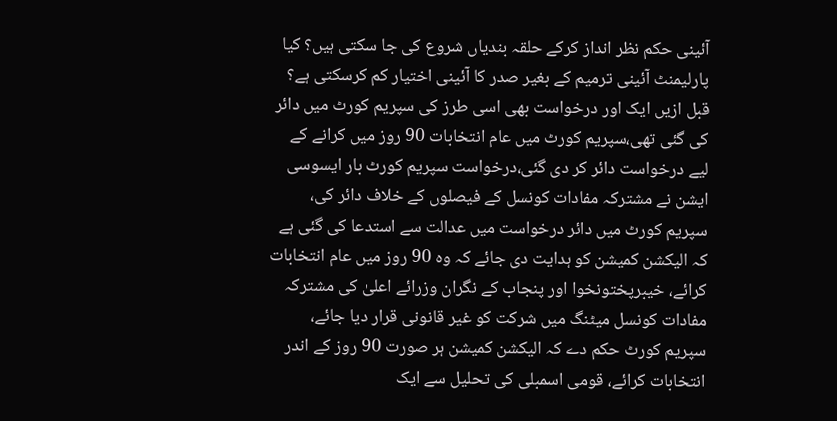آئینی حکم نظر انداز کرکے حلقہ بندیاں شروع کی جا سکتی ہیں؟ کیا پارلیمنٹ آئینی ترمیم کے بغیر صدر کا آئینی اختیار کم کرسکتی ہے؟
قبل ازیں ایک اور درخواست بھی اسی طرز کی سپریم کورٹ میں دائر کی گئی تھی،سپریم کورٹ میں عام انتخابات 90 روز میں کرانے کے لیے درخواست دائر کر دی گئی،درخواست سپریم کورٹ بار ایسوسی ایشن نے مشترکہ مفادات کونسل کے فیصلوں کے خلاف دائر کی، سپریم کورٹ میں دائر درخواست میں عدالت سے استدعا کی گئی ہے کہ الیکشن کمیشن کو ہدایت دی جائے کہ وہ 90 روز میں عام انتخابات کرائے، خیبرپختونخوا اور پنجاب کے نگران وزرائے اعلیٰ کی مشترکہ مفادات کونسل میٹنگ میں شرکت کو غیر قانونی قرار دیا جائے، سپریم کورٹ حکم دے کہ الیکشن کمیشن ہر صورت 90 روز کے اندر انتخابات کرائے، قومی اسمبلی کی تحلیل سے ایک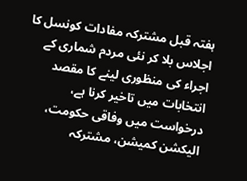ہفتہ قبل مشترکہ مفادات کونسل کا اجلاس بلا کر نئی مردم شماری کے اجراء کی منظوری لینے کا مقصد انتخابات میں تاخیر کرنا ہے، درخواست میں وفاقی حکومت، الیکشن کمیشن، مشترکہ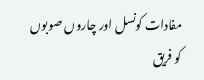مفادات کونسل اور چاروں صوبوں کو فریق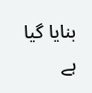بنایا گیا ہے